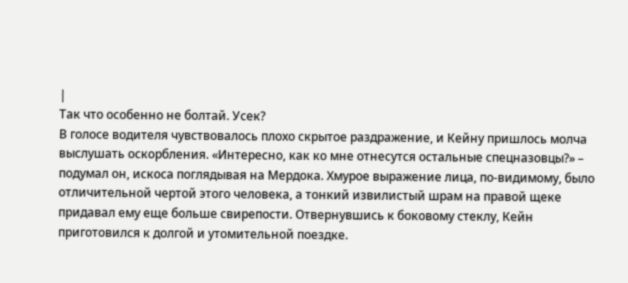|
Так что особенно не болтай. Усек?
В голосе водителя чувствовалось плохо скрытое раздражение, и Кейну пришлось молча выслушать оскорбления. «Интересно, как ко мне отнесутся остальные спецназовцы?» – подумал он, искоса поглядывая на Мердока. Хмурое выражение лица, по‑видимому, было отличительной чертой этого человека, а тонкий извилистый шрам на правой щеке придавал ему еще больше свирепости. Отвернувшись к боковому стеклу, Кейн приготовился к долгой и утомительной поездке.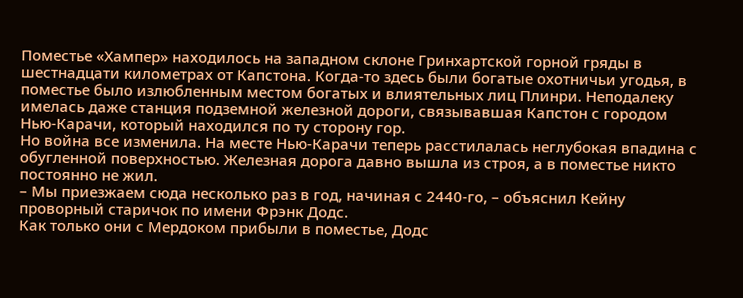Поместье «Хампер» находилось на западном склоне Гринхартской горной гряды в шестнадцати километрах от Капстона. Когда‑то здесь были богатые охотничьи угодья, в поместье было излюбленным местом богатых и влиятельных лиц Плинри. Неподалеку имелась даже станция подземной железной дороги, связывавшая Капстон с городом Нью‑Карачи, который находился по ту сторону гор.
Но война все изменила. На месте Нью‑Карачи теперь расстилалась неглубокая впадина с обугленной поверхностью. Железная дорога давно вышла из строя, а в поместье никто постоянно не жил.
– Мы приезжаем сюда несколько раз в год, начиная с 2440‑го, – объяснил Кейну проворный старичок по имени Фрэнк Додс.
Как только они с Мердоком прибыли в поместье, Додс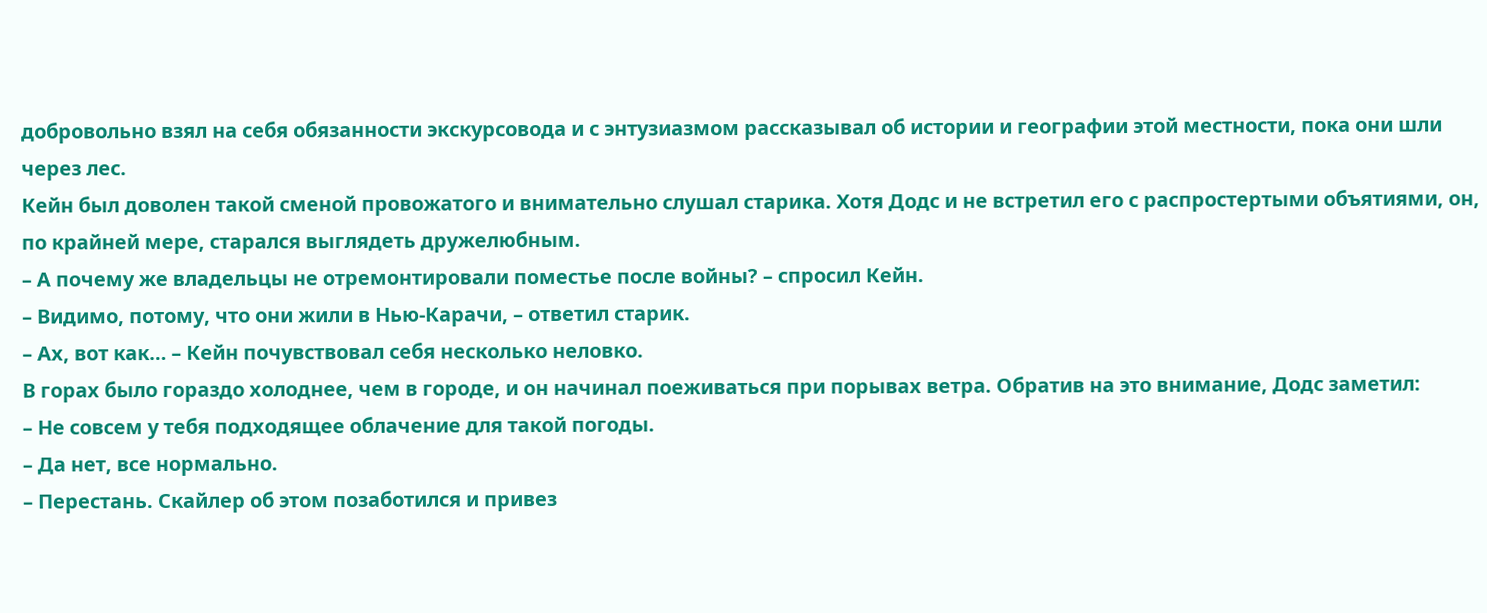добровольно взял на себя обязанности экскурсовода и с энтузиазмом рассказывал об истории и географии этой местности, пока они шли через лес.
Кейн был доволен такой сменой провожатого и внимательно слушал старика. Хотя Додс и не встретил его с распростертыми объятиями, он, по крайней мере, старался выглядеть дружелюбным.
– А почему же владельцы не отремонтировали поместье после войны? – спросил Кейн.
– Видимо, потому, что они жили в Нью‑Карачи, – ответил старик.
– Ах, вот как… – Кейн почувствовал себя несколько неловко.
В горах было гораздо холоднее, чем в городе, и он начинал поеживаться при порывах ветра. Обратив на это внимание, Додс заметил:
– Не совсем у тебя подходящее облачение для такой погоды.
– Да нет, все нормально.
– Перестань. Скайлер об этом позаботился и привез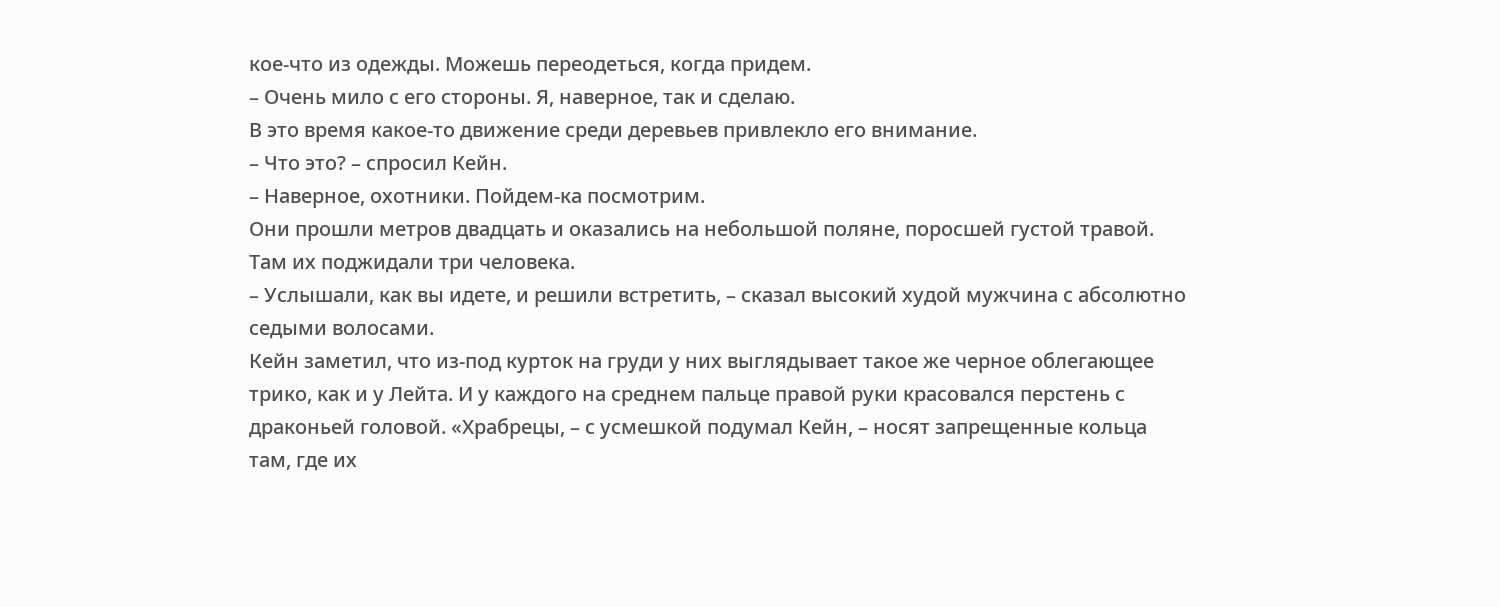кое‑что из одежды. Можешь переодеться, когда придем.
– Очень мило с его стороны. Я, наверное, так и сделаю.
В это время какое‑то движение среди деревьев привлекло его внимание.
– Что это? – спросил Кейн.
– Наверное, охотники. Пойдем‑ка посмотрим.
Они прошли метров двадцать и оказались на небольшой поляне, поросшей густой травой. Там их поджидали три человека.
– Услышали, как вы идете, и решили встретить, – сказал высокий худой мужчина с абсолютно седыми волосами.
Кейн заметил, что из‑под курток на груди у них выглядывает такое же черное облегающее трико, как и у Лейта. И у каждого на среднем пальце правой руки красовался перстень с драконьей головой. «Храбрецы, – с усмешкой подумал Кейн, – носят запрещенные кольца там, где их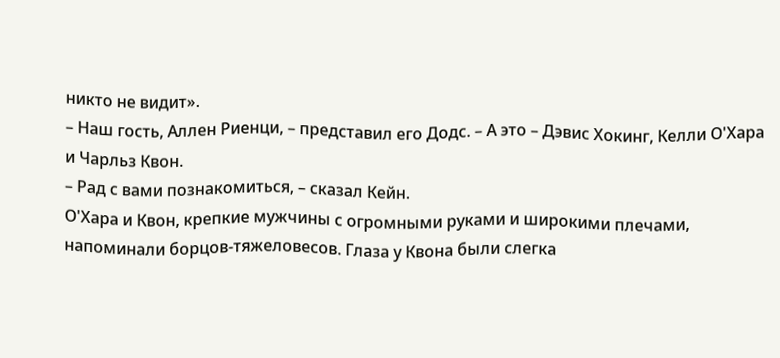никто не видит».
– Наш гость, Аллен Риенци, – представил его Додс. – А это – Дэвис Хокинг, Келли О'Хара и Чарльз Квон.
– Рад с вами познакомиться, – сказал Кейн.
О'Хара и Квон, крепкие мужчины с огромными руками и широкими плечами, напоминали борцов‑тяжеловесов. Глаза у Квона были слегка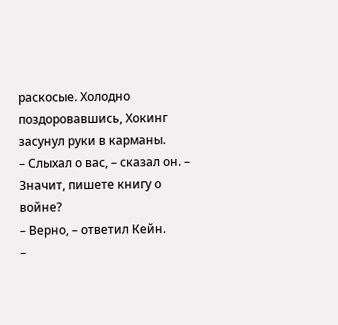раскосые. Холодно поздоровавшись, Хокинг засунул руки в карманы.
– Слыхал о вас, – сказал он. – Значит, пишете книгу о войне?
– Верно, – ответил Кейн.
–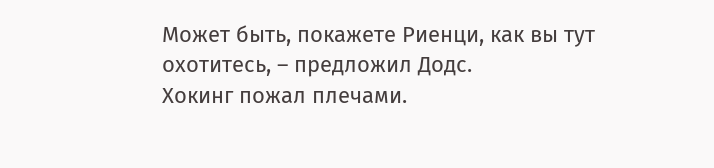Может быть, покажете Риенци, как вы тут охотитесь, – предложил Додс.
Хокинг пожал плечами.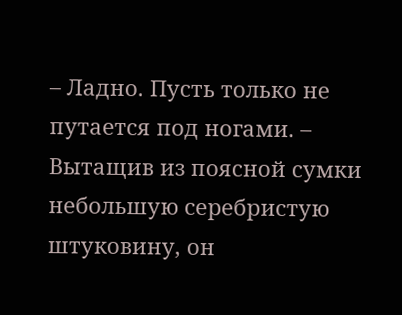– Ладно. Пусть только не путается под ногами. – Вытащив из поясной сумки небольшую серебристую штуковину, он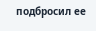подбросил ее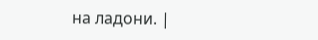на ладони. |